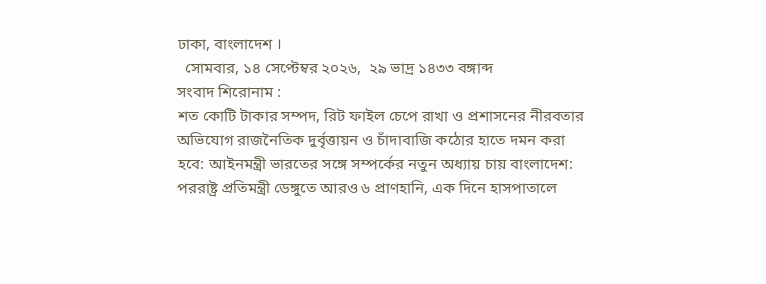ঢাকা, বাংলাদেশ ।
  সোমবার, ১৪ সেপ্টেম্বর ২০২৬,  ২৯ ভাদ্র ১৪৩৩ বঙ্গাব্দ
সংবাদ শিরোনাম :
শত কোটি টাকার সম্পদ, রিট ফাইল চেপে রাখা ও প্রশাসনের নীরবতার অভিযোগ রাজনৈতিক দুর্বৃত্তায়ন ও চাঁদাবাজি কঠোর হাতে দমন করা হবে: আইনমন্ত্রী ভারতের সঙ্গে সম্পর্কের নতুন অধ্যায় চায় বাংলাদেশ: পররাষ্ট্র প্রতিমন্ত্রী ডেঙ্গুতে আরও ৬ প্রাণহানি, এক দিনে হাসপাতালে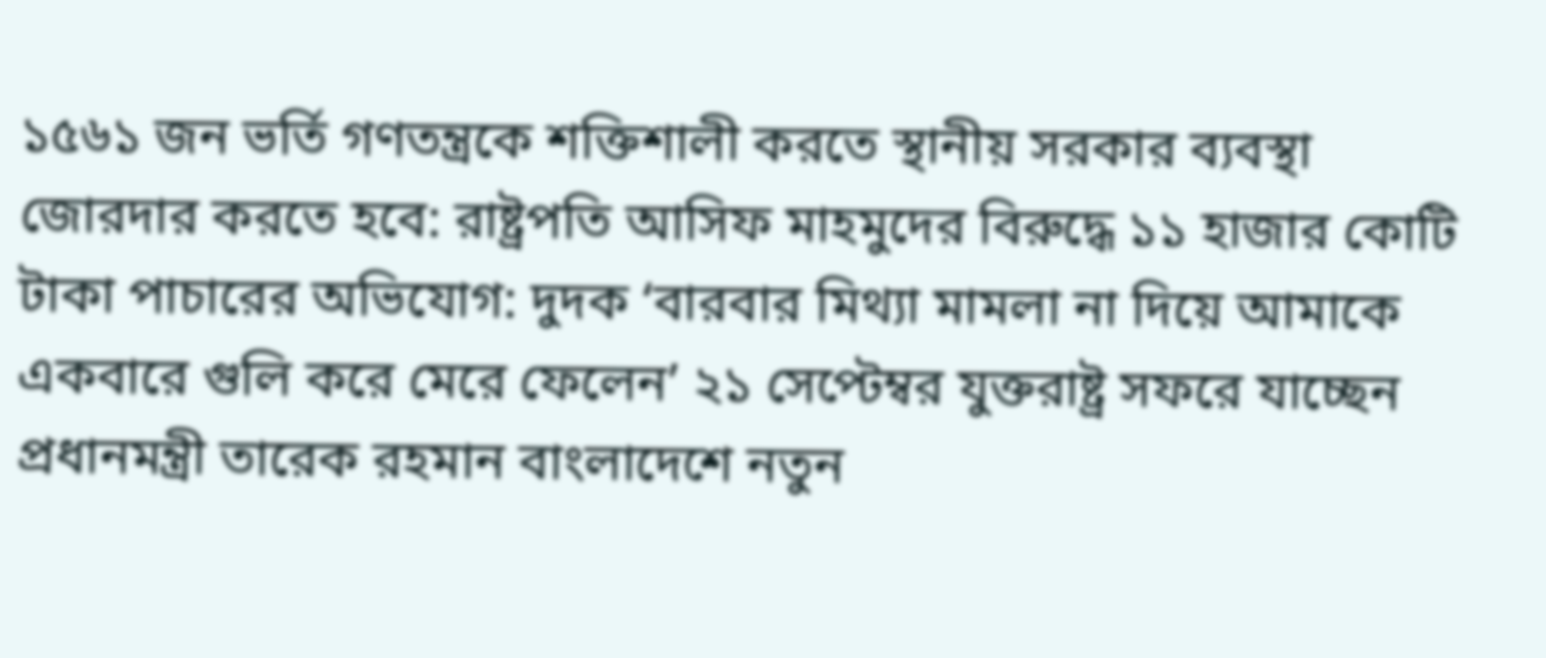১৫৬১ জন ভর্তি গণতন্ত্রকে শক্তিশালী করতে স্থানীয় সরকার ব্যবস্থা জোরদার করতে হবে: রাষ্ট্রপতি আসিফ মাহমুদের বিরুদ্ধে ১১ হাজার কোটি টাকা পাচারের অভিযোগ: দুদক ‘বারবার মিথ্যা মামলা না দিয়ে আমাকে একবারে গুলি করে মেরে ফেলেন’ ২১ সেপ্টেম্বর যুক্তরাষ্ট্র সফরে যাচ্ছেন প্রধানমন্ত্রী তারেক রহমান বাংলাদেশে নতুন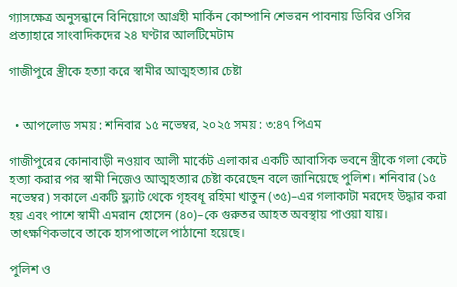গ্যাসক্ষেত্র অনুসন্ধানে বিনিয়োগে আগ্রহী মার্কিন কোম্পানি শেভরন পাবনায় ডিবির ওসির প্রত্যাহারে সাংবাদিকদের ২৪ ঘণ্টার আলটিমেটাম

গাজীপুরে স্ত্রীকে হত্যা করে স্বামীর আত্মহত্যার চেষ্টা


  • আপলোড সময় : শনিবার ১৫ নভেম্বর, ২০২৫ সময় : ৩:৪৭ পিএম

গাজীপুরের কোনাবাড়ী নওয়াব আলী মার্কেট এলাকার একটি আবাসিক ভবনে স্ত্রীকে গলা কেটে হত্যা করার পর স্বামী নিজেও আত্মহত্যার চেষ্টা করেছেন বলে জানিয়েছে পুলিশ। শনিবার (১৫ নভেম্বর) সকালে একটি ফ্ল্যাট থেকে গৃহবধূ রহিমা খাতুন (৩৫)–এর গলাকাটা মরদেহ উদ্ধার করা হয় এবং পাশে স্বামী এমরান হোসেন (৪০)–কে গুরুতর আহত অবস্থায় পাওয়া যায়। তাৎক্ষণিকভাবে তাকে হাসপাতালে পাঠানো হয়েছে।

পুলিশ ও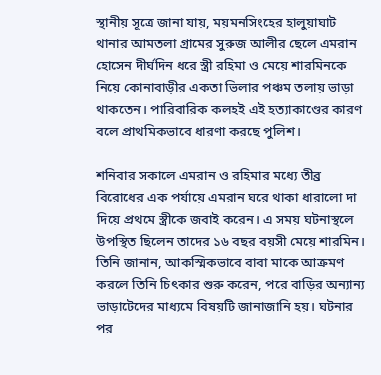স্থানীয় সূত্রে জানা যায়, ময়মনসিংহের হালুয়াঘাট থানার আমতলা গ্রামের সুরুজ আলীর ছেলে এমরান হোসেন দীর্ঘদিন ধরে স্ত্রী রহিমা ও মেয়ে শারমিনকে নিয়ে কোনাবাড়ীর একতা ভিলার পঞ্চম তলায় ভাড়া থাকতেন। পারিবারিক কলহই এই হত্যাকাণ্ডের কারণ বলে প্রাথমিকভাবে ধারণা করছে পুলিশ।

শনিবার সকালে এমরান ও রহিমার মধ্যে তীব্র বিরোধের এক পর্যায়ে এমরান ঘরে থাকা ধারালো দা দিয়ে প্রথমে স্ত্রীকে জবাই করেন। এ সময় ঘটনাস্থলে উপস্থিত ছিলেন তাদের ১৬ বছর বয়সী মেয়ে শারমিন। তিনি জানান, আকস্মিকভাবে বাবা মাকে আক্রমণ করলে তিনি চিৎকার শুরু করেন, পরে বাড়ির অন্যান্য ভাড়াটেদের মাধ্যমে বিষয়টি জানাজানি হয়। ঘটনার পর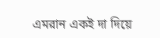এমরান একই দা দিয়ে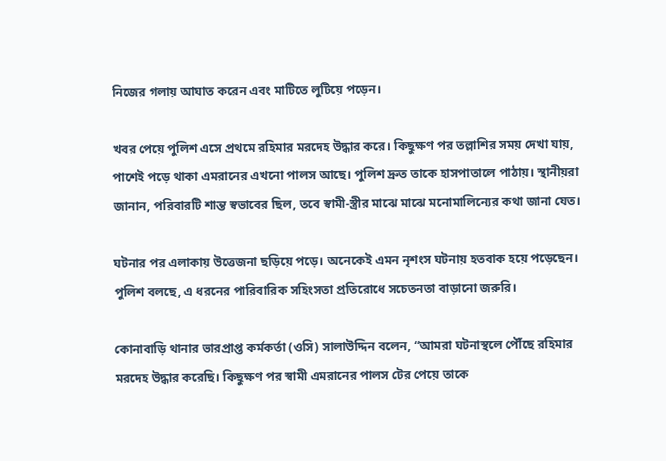নিজের গলায় আঘাত করেন এবং মাটিতে লুটিয়ে পড়েন।

খবর পেয়ে পুলিশ এসে প্রথমে রহিমার মরদেহ উদ্ধার করে। কিছুক্ষণ পর তল্লাশির সময় দেখা যায়, পাশেই পড়ে থাকা এমরানের এখনো পালস আছে। পুলিশ দ্রুত তাকে হাসপাতালে পাঠায়। স্থানীয়রা জানান, পরিবারটি শান্ত স্বভাবের ছিল, তবে স্বামী-স্ত্রীর মাঝে মাঝে মনোমালিন্যের কথা জানা যেত।

ঘটনার পর এলাকায় উত্তেজনা ছড়িয়ে পড়ে। অনেকেই এমন নৃশংস ঘটনায় হতবাক হয়ে পড়েছেন। পুলিশ বলছে, এ ধরনের পারিবারিক সহিংসতা প্রতিরোধে সচেতনতা বাড়ানো জরুরি।

কোনাবাড়ি থানার ভারপ্রাপ্ত কর্মকর্তা (ওসি) সালাউদ্দিন বলেন, “আমরা ঘটনাস্থলে পৌঁছে রহিমার মরদেহ উদ্ধার করেছি। কিছুক্ষণ পর স্বামী এমরানের পালস টের পেয়ে তাকে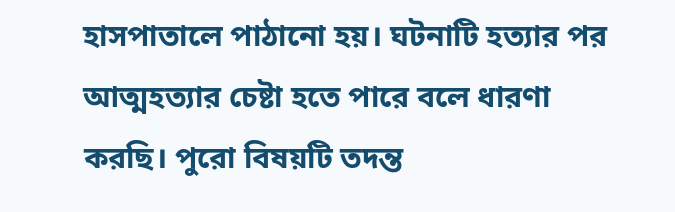হাসপাতালে পাঠানো হয়। ঘটনাটি হত্যার পর আত্মহত্যার চেষ্টা হতে পারে বলে ধারণা করছি। পুরো বিষয়টি তদন্ত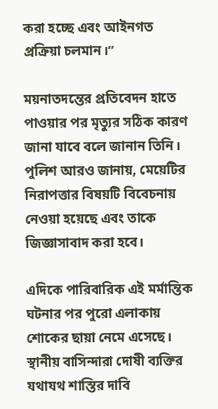করা হচ্ছে এবং আইনগত প্রক্রিয়া চলমান।”

ময়নাতদন্তের প্রতিবেদন হাতে পাওয়ার পর মৃত্যুর সঠিক কারণ জানা যাবে বলে জানান তিনি। পুলিশ আরও জানায়, মেয়েটির নিরাপত্তার বিষয়টি বিবেচনায় নেওয়া হয়েছে এবং তাকে জিজ্ঞাসাবাদ করা হবে।

এদিকে পারিবারিক এই মর্মান্তিক ঘটনার পর পুরো এলাকায় শোকের ছায়া নেমে এসেছে। স্থানীয় বাসিন্দারা দোষী ব্যক্তির যথাযথ শাস্তির দাবি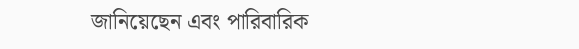জানিয়েছেন এবং পারিবারিক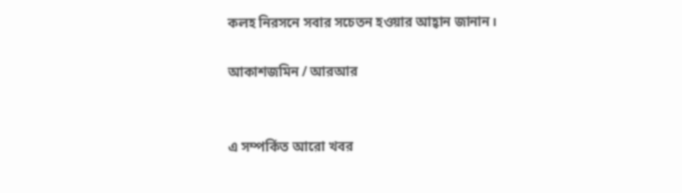কলহ নিরসনে সবার সচেতন হওয়ার আহ্বান জানান।

আকাশজমিন / আরআর


এ সম্পর্কিত আরো খবর